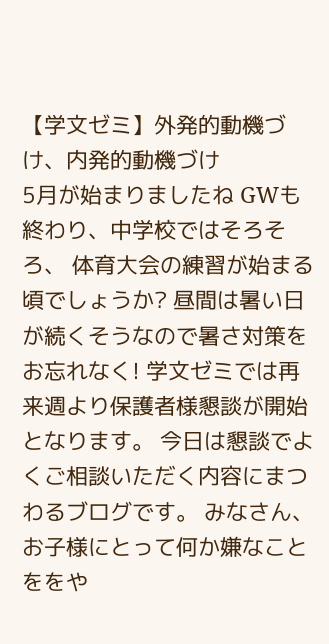【学文ゼミ】外発的動機づけ、内発的動機づけ
5月が始まりましたね GWも終わり、中学校ではそろそろ、 体育大会の練習が始まる頃でしょうか? 昼間は暑い日が続くそうなので暑さ対策をお忘れなく! 学文ゼミでは再来週より保護者様懇談が開始となります。 今日は懇談でよくご相談いただく内容にまつわるブログです。 みなさん、お子様にとって何か嫌なことををや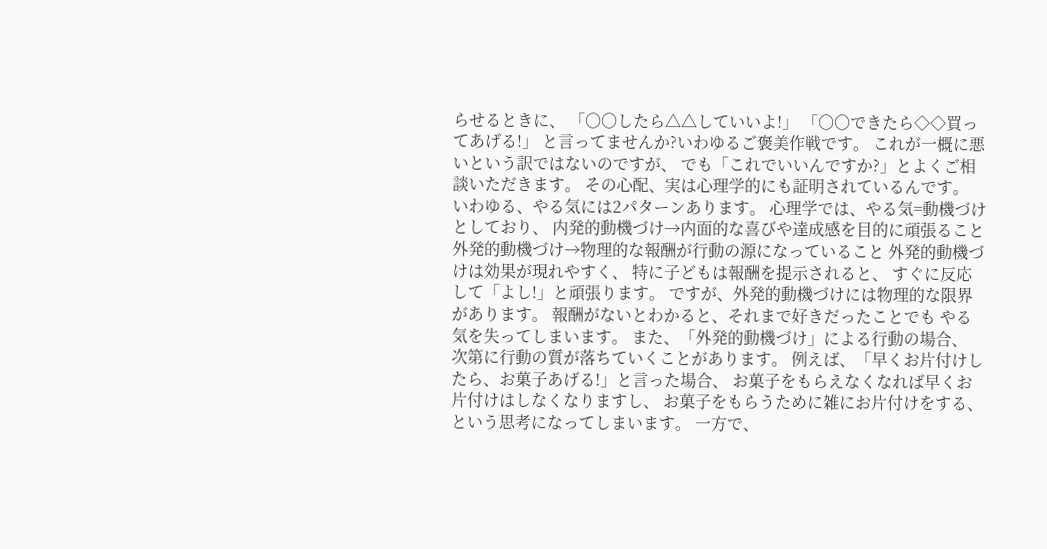らせるときに、 「〇〇したら△△していいよ!」 「〇〇できたら◇◇買ってあげる!」 と言ってませんか?いわゆるご褒美作戦です。 これが一概に悪いという訳ではないのですが、 でも「これでいいんですか?」とよくご相談いただきます。 その心配、実は心理学的にも証明されているんです。 いわゆる、やる気には2パターンあります。 心理学では、やる気=動機づけ としており、 内発的動機づけ→内面的な喜びや達成感を目的に頑張ること 外発的動機づけ→物理的な報酬が行動の源になっていること 外発的動機づけは効果が現れやすく、 特に子どもは報酬を提示されると、 すぐに反応して「よし!」と頑張ります。 ですが、外発的動機づけには物理的な限界があります。 報酬がないとわかると、それまで好きだったことでも やる気を失ってしまいます。 また、「外発的動機づけ」による行動の場合、 次第に行動の質が落ちていくことがあります。 例えば、「早くお片付けしたら、お菓子あげる!」と言った場合、 お菓子をもらえなくなれば早くお片付けはしなくなりますし、 お菓子をもらうために雑にお片付けをする、 という思考になってしまいます。 一方で、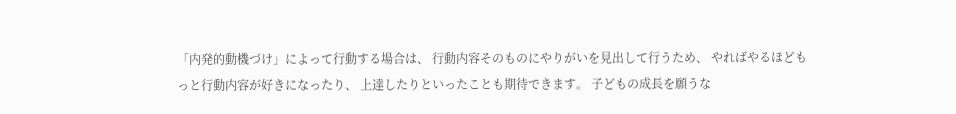「内発的動機づけ」によって行動する場合は、 行動内容そのものにやりがいを見出して行うため、 やればやるほどもっと行動内容が好きになったり、 上達したりといったことも期待できます。 子どもの成長を願うな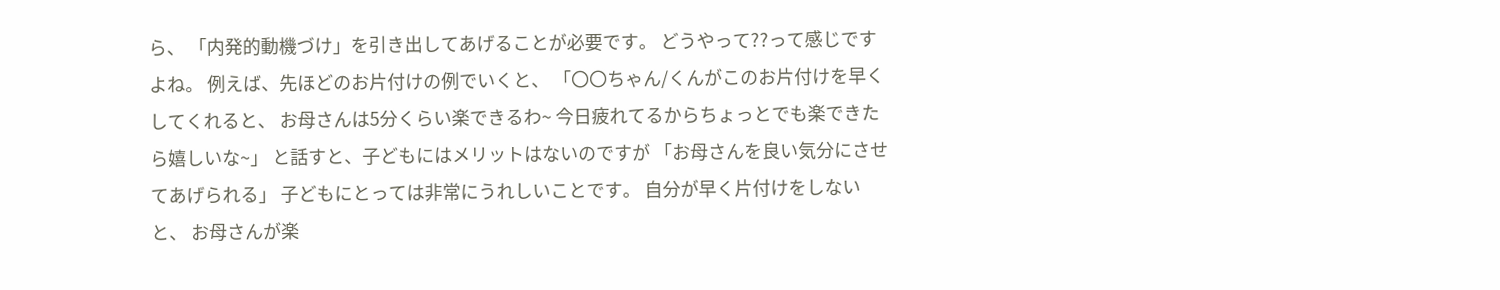ら、 「内発的動機づけ」を引き出してあげることが必要です。 どうやって??って感じですよね。 例えば、先ほどのお片付けの例でいくと、 「〇〇ちゃん/くんがこのお片付けを早くしてくれると、 お母さんは5分くらい楽できるわ~ 今日疲れてるからちょっとでも楽できたら嬉しいな~」 と話すと、子どもにはメリットはないのですが 「お母さんを良い気分にさせてあげられる」 子どもにとっては非常にうれしいことです。 自分が早く片付けをしないと、 お母さんが楽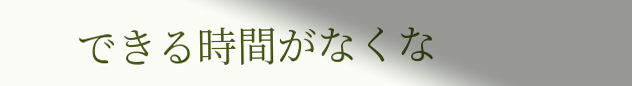できる時間がなくな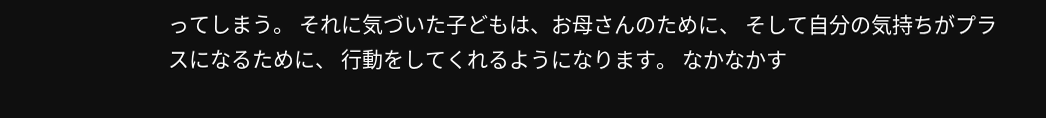ってしまう。 それに気づいた子どもは、お母さんのために、 そして自分の気持ちがプラスになるために、 行動をしてくれるようになります。 なかなかす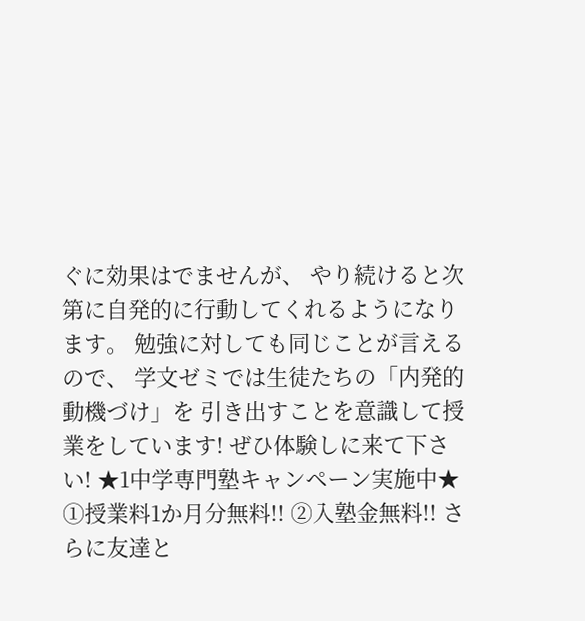ぐに効果はでませんが、 やり続けると次第に自発的に行動してくれるようになります。 勉強に対しても同じことが言えるので、 学文ゼミでは生徒たちの「内発的動機づけ」を 引き出すことを意識して授業をしています! ぜひ体験しに来て下さい! ★1中学専門塾キャンペーン実施中★ ①授業料1か月分無料!! ②入塾金無料!! さらに友達と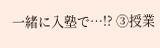一緒に入塾で…!? ③授業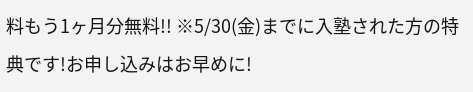料もう1ヶ月分無料!! ※5/30(金)までに入塾された方の特典です!お申し込みはお早めに!